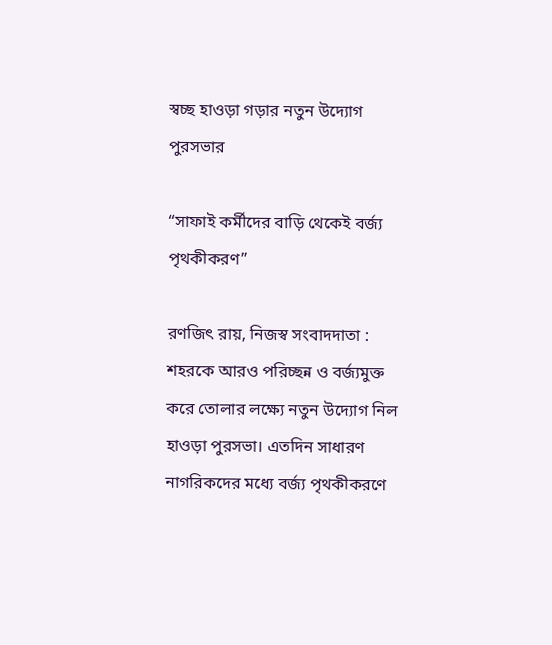স্বচ্ছ হাওড়া গড়ার নতুন উদ্যোগ পুরসভার

“সাফাই কর্মীদের বাড়ি থেকেই বর্জ্য পৃথকীকরণ”

রণজিৎ রায়, নিজস্ব সংবাদদাতা : শহরকে আরও পরিচ্ছন্ন ও বর্জ্যমুক্ত করে তোলার লক্ষ্যে নতুন উদ্যোগ নিল হাওড়া পুরসভা। এতদিন সাধারণ নাগরিকদের মধ্যে বর্জ্য পৃথকীকরণে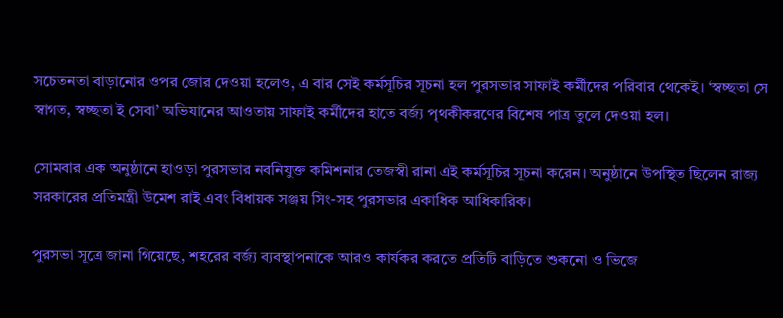সচেতনতা বাড়ানোর ওপর জোর দেওয়া হলেও, এ বার সেই কর্মসূচির সূচনা হল পুরসভার সাফাই কর্মীদের পরিবার থেকেই। ‘স্বচ্ছতা সে স্বাগত, স্বচ্ছতা ই সেবা’ অভিযানের আওতায় সাফাই কর্মীদের হাতে বর্জ্য পৃথকীকরণের বিশেষ পাত্র তুলে দেওয়া হল।

সোমবার এক অনুষ্ঠানে হাওড়া পুরসভার নবনিযুক্ত কমিশনার তেজস্বী রানা এই কর্মসূচির সূচনা করেন। অনুষ্ঠানে উপস্থিত ছিলেন রাজ্য সরকারের প্রতিমন্ত্রী উমেশ রাই এবং বিধায়ক সঞ্জয় সিং-সহ পুরসভার একাধিক আধিকারিক।

পুরসভা সূত্রে জানা গিয়েছে, শহরের বর্জ্য ব্যবস্থাপনাকে আরও কার্যকর করতে প্রতিটি বাড়িতে শুকনো ও ভিজে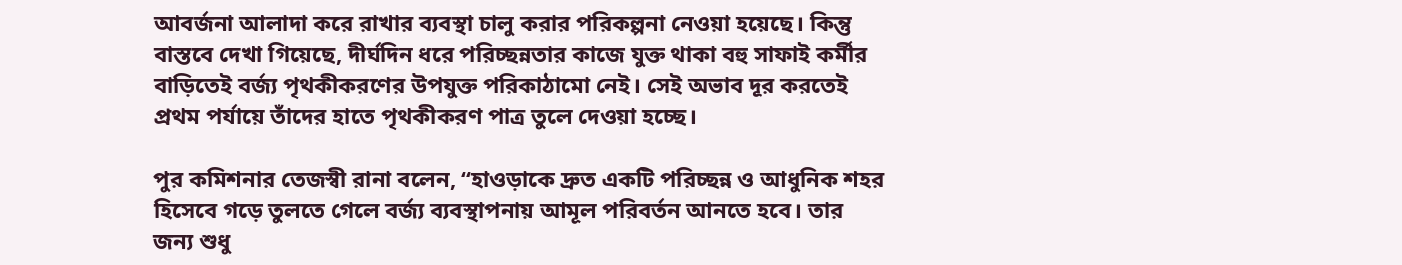আবর্জনা আলাদা করে রাখার ব্যবস্থা চালু করার পরিকল্পনা নেওয়া হয়েছে। কিন্তু বাস্তবে দেখা গিয়েছে, দীর্ঘদিন ধরে পরিচ্ছন্নতার কাজে যুক্ত থাকা বহু সাফাই কর্মীর বাড়িতেই বর্জ্য পৃথকীকরণের উপযুক্ত পরিকাঠামো নেই। সেই অভাব দূর করতেই প্রথম পর্যায়ে তাঁদের হাতে পৃথকীকরণ পাত্র তুলে দেওয়া হচ্ছে।

পুর কমিশনার তেজস্বী রানা বলেন, ‘‘হাওড়াকে দ্রুত একটি পরিচ্ছন্ন ও আধুনিক শহর হিসেবে গড়ে তুলতে গেলে বর্জ্য ব্যবস্থাপনায় আমূল পরিবর্তন আনতে হবে। তার জন্য শুধু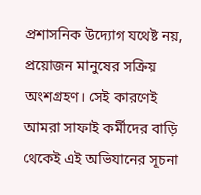প্রশাসনিক উদ্যোগ যথেষ্ট নয়, প্রয়োজন মানুষের সক্রিয় অংশগ্রহণ। সেই কারণেই আমরা সাফাই কর্মীদের বাড়ি থেকেই এই অভিযানের সূচনা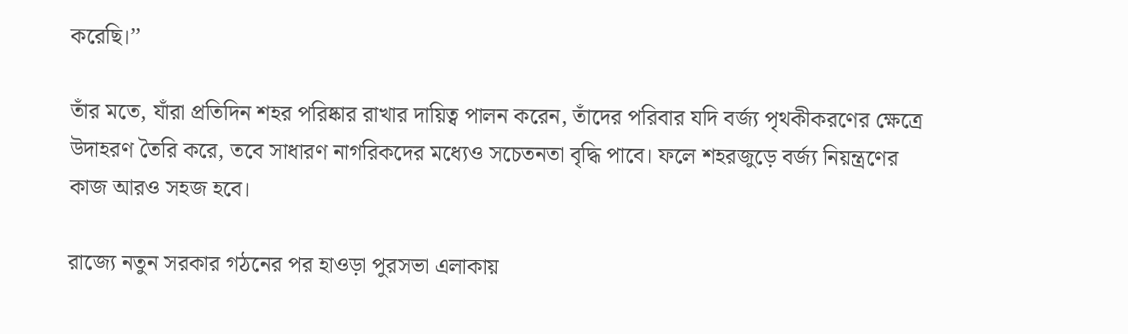করেছি।’’

তাঁর মতে, যাঁরা প্রতিদিন শহর পরিষ্কার রাখার দায়িত্ব পালন করেন, তাঁদের পরিবার যদি বর্জ্য পৃথকীকরণের ক্ষেত্রে উদাহরণ তৈরি করে, তবে সাধারণ নাগরিকদের মধ্যেও সচেতনতা বৃদ্ধি পাবে। ফলে শহরজুড়ে বর্জ্য নিয়ন্ত্রণের কাজ আরও সহজ হবে।

রাজ্যে নতুন সরকার গঠনের পর হাওড়া পুরসভা এলাকায়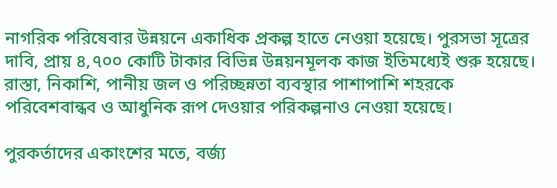নাগরিক পরিষেবার উন্নয়নে একাধিক প্রকল্প হাতে নেওয়া হয়েছে। পুরসভা সূত্রের দাবি, প্রায় ৪,৭০০ কোটি টাকার বিভিন্ন উন্নয়নমূলক কাজ ইতিমধ্যেই শুরু হয়েছে। রাস্তা, নিকাশি, পানীয় জল ও পরিচ্ছন্নতা ব্যবস্থার পাশাপাশি শহরকে পরিবেশবান্ধব ও আধুনিক রূপ দেওয়ার পরিকল্পনাও নেওয়া হয়েছে।

পুরকর্তাদের একাংশের মতে, বর্জ্য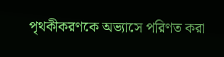পৃথকীকরণকে অভ্যাসে পরিণত করা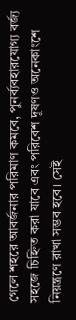গেলে শহরে আবর্জনার পরিমাণ কমবে, পুনর্ব্যবহারযোগ্য বর্জ্য সহজে চিহ্নিত করা যাবে এবং পরিবেশ দূষণও অনেকাংশে নিয়ন্ত্রণে রাখা সম্ভব হবে। সেই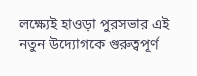লক্ষ্যেই হাওড়া পুরসভার এই নতুন উদ্যোগকে গুরুত্বপূর্ণ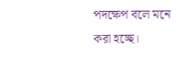পদক্ষেপ বলে মনে করা হচ্ছে।